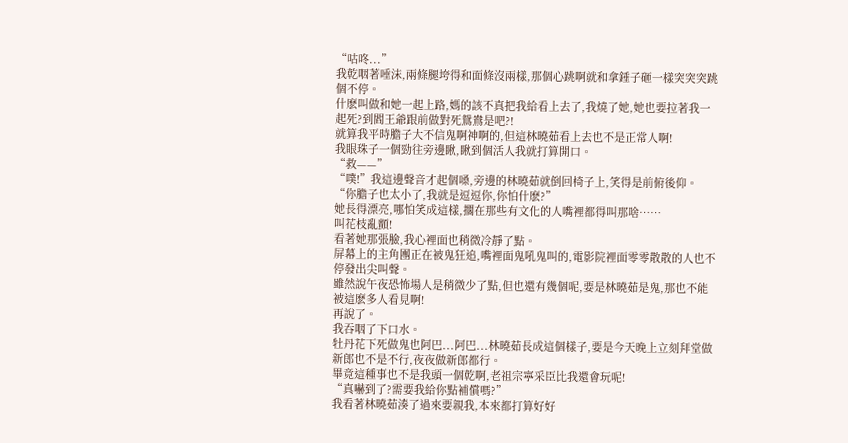“咕咚...”
我乾咽著唾沫,兩條腿垮得和面條沒兩樣,那個心跳啊就和拿錘子砸一樣突突突跳個不停。
什麽叫做和她一起上路,媽的該不真把我給看上去了,我燒了她,她也要拉著我一起死?到閻王爺跟前做對死鴛鴦是吧?!
就算我平時膽子大不信鬼啊神啊的,但這林曉茹看上去也不是正常人啊!
我眼珠子一個勁往旁邊瞅,瞅到個活人我就打算開口。
“救——”
“噗!”我這邊聲音才起個嗓,旁邊的林曉茹就倒回椅子上,笑得是前俯後仰。
“你膽子也太小了,我就是逗逗你,你怕什麽?”
她長得漂亮,哪怕笑成這樣,擱在那些有文化的人嘴裡都得叫那啥……
叫花枝亂顫!
看著她那張臉,我心裡面也稍微冷靜了點。
屏幕上的主角團正在被鬼狂追,嘴裡面鬼吼鬼叫的,電影院裡面零零散散的人也不停發出尖叫聲。
雖然說午夜恐怖場人是稍微少了點,但也還有幾個呢,要是林曉茹是鬼,那也不能被這麽多人看見啊!
再說了。
我吞咽了下口水。
牡丹花下死做鬼也阿巴...阿巴...林曉茹長成這個樣子,要是今天晚上立刻拜堂做新郎也不是不行,夜夜做新郎都行。
畢竟這種事也不是我頭一個乾啊,老祖宗寧采臣比我還會玩呢!
“真嚇到了?需要我給你點補償嗎?”
我看著林曉茹湊了過來要親我,本來都打算好好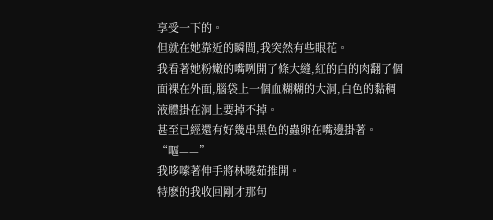享受一下的。
但就在她靠近的瞬間,我突然有些眼花。
我看著她粉嫩的嘴咧開了條大縫,紅的白的肉翻了個面裸在外面,腦袋上一個血糊糊的大洞,白色的黏稠液體掛在洞上要掉不掉。
甚至已經還有好幾串黑色的蟲卵在嘴邊掛著。
“嘔——”
我哆嗦著伸手將林曉茹推開。
特麽的我收回剛才那句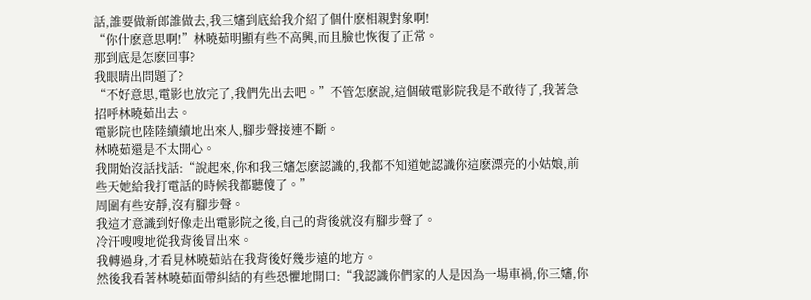話,誰要做新郎誰做去,我三嬸到底給我介紹了個什麽相親對象啊!
“你什麽意思啊!”林曉茹明顯有些不高興,而且臉也恢復了正常。
那到底是怎麽回事?
我眼睛出問題了?
“不好意思,電影也放完了,我們先出去吧。”不管怎麽說,這個破電影院我是不敢待了,我著急招呼林曉茹出去。
電影院也陸陸續續地出來人,腳步聲接連不斷。
林曉茹還是不太開心。
我開始沒話找話:“說起來,你和我三嬸怎麽認識的,我都不知道她認識你這麽漂亮的小姑娘,前些天她給我打電話的時候我都聽傻了。”
周圍有些安靜,沒有腳步聲。
我這才意識到好像走出電影院之後,自己的背後就沒有腳步聲了。
冷汗嗖嗖地從我背後冒出來。
我轉過身,才看見林曉茹站在我背後好幾步遠的地方。
然後我看著林曉茹面帶糾結的有些恐懼地開口:“我認識你們家的人是因為一場車禍,你三嬸,你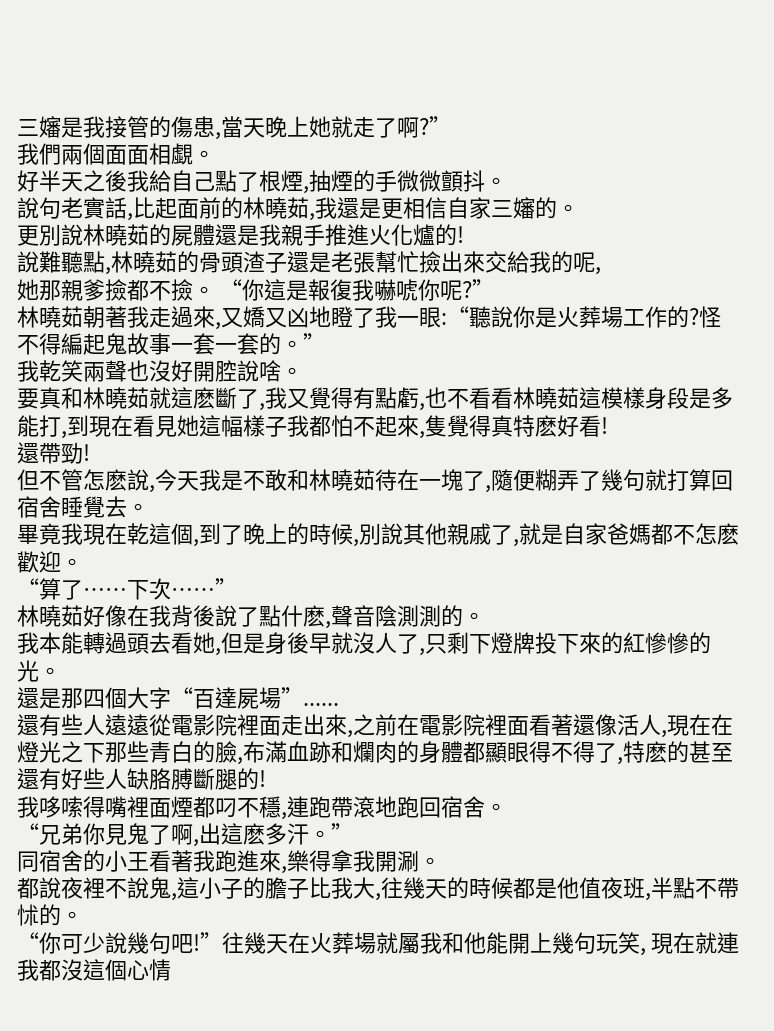三嬸是我接管的傷患,當天晚上她就走了啊?”
我們兩個面面相覷。
好半天之後我給自己點了根煙,抽煙的手微微顫抖。
說句老實話,比起面前的林曉茹,我還是更相信自家三嬸的。
更別說林曉茹的屍體還是我親手推進火化爐的!
說難聽點,林曉茹的骨頭渣子還是老張幫忙撿出來交給我的呢,
她那親爹撿都不撿。 “你這是報復我嚇唬你呢?”
林曉茹朝著我走過來,又嬌又凶地瞪了我一眼:“聽說你是火葬場工作的?怪不得編起鬼故事一套一套的。”
我乾笑兩聲也沒好開腔說啥。
要真和林曉茹就這麽斷了,我又覺得有點虧,也不看看林曉茹這模樣身段是多能打,到現在看見她這幅樣子我都怕不起來,隻覺得真特麽好看!
還帶勁!
但不管怎麽說,今天我是不敢和林曉茹待在一塊了,隨便糊弄了幾句就打算回宿舍睡覺去。
畢竟我現在乾這個,到了晚上的時候,別說其他親戚了,就是自家爸媽都不怎麽歡迎。
“算了……下次……”
林曉茹好像在我背後說了點什麽,聲音陰測測的。
我本能轉過頭去看她,但是身後早就沒人了,只剩下燈牌投下來的紅慘慘的光。
還是那四個大字“百達屍場”......
還有些人遠遠從電影院裡面走出來,之前在電影院裡面看著還像活人,現在在燈光之下那些青白的臉,布滿血跡和爛肉的身體都顯眼得不得了,特麽的甚至還有好些人缺胳膊斷腿的!
我哆嗦得嘴裡面煙都叼不穩,連跑帶滾地跑回宿舍。
“兄弟你見鬼了啊,出這麽多汗。”
同宿舍的小王看著我跑進來,樂得拿我開涮。
都說夜裡不說鬼,這小子的膽子比我大,往幾天的時候都是他值夜班,半點不帶怵的。
“你可少說幾句吧!”往幾天在火葬場就屬我和他能開上幾句玩笑, 現在就連我都沒這個心情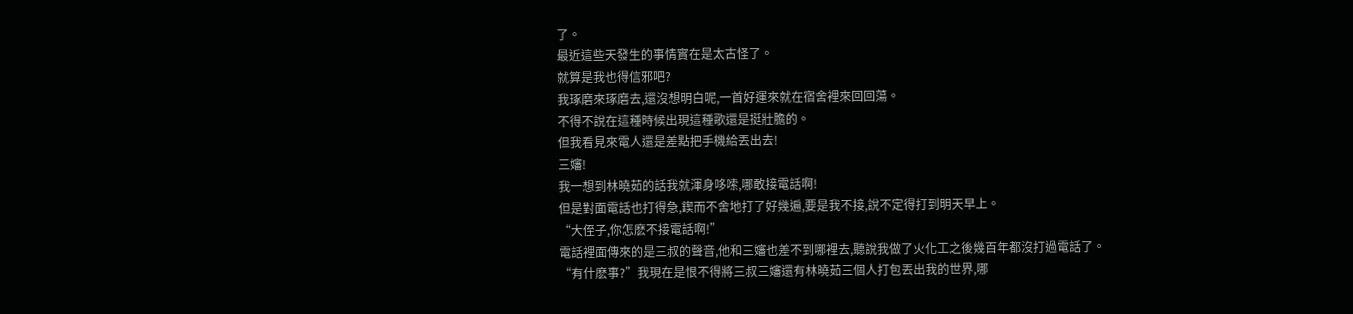了。
最近這些天發生的事情實在是太古怪了。
就算是我也得信邪吧?
我琢磨來琢磨去,還沒想明白呢,一首好運來就在宿舍裡來回回蕩。
不得不說在這種時候出現這種歌還是挺壯膽的。
但我看見來電人還是差點把手機給丟出去!
三嬸!
我一想到林曉茹的話我就渾身哆嗦,哪敢接電話啊!
但是對面電話也打得急,鍥而不舍地打了好幾遍,要是我不接,說不定得打到明天早上。
“大侄子,你怎麽不接電話啊!”
電話裡面傳來的是三叔的聲音,他和三嬸也差不到哪裡去,聽說我做了火化工之後幾百年都沒打過電話了。
“有什麽事?”我現在是恨不得將三叔三嬸還有林曉茹三個人打包丟出我的世界,哪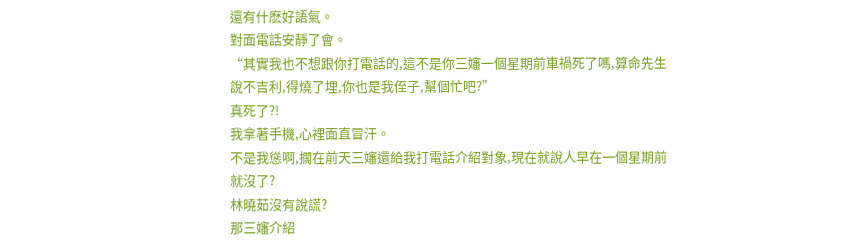還有什麽好語氣。
對面電話安靜了會。
“其實我也不想跟你打電話的,這不是你三嬸一個星期前車禍死了嗎,算命先生說不吉利,得燒了埋,你也是我侄子,幫個忙吧?”
真死了?!
我拿著手機,心裡面直冒汗。
不是我慫啊,擱在前天三嬸還給我打電話介紹對象,現在就說人早在一個星期前就沒了?
林曉茹沒有說謊?
那三嬸介紹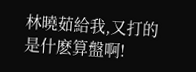林曉茹給我,又打的是什麽算盤啊!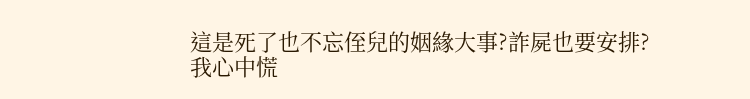這是死了也不忘侄兒的姻緣大事?詐屍也要安排?
我心中慌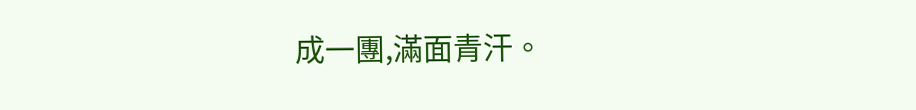成一團,滿面青汗。